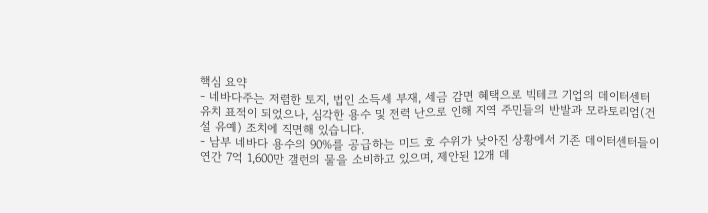핵심 요약
- 네바다주는 저렴한 토지, 법인 소득세 부재, 세금 감면 혜택으로 빅테크 기업의 데이터센터 유치 표적이 되었으나, 심각한 용수 및 전력 난으로 인해 지역 주민들의 반발과 모라토리엄(건설 유예) 조치에 직면해 있습니다.
- 남부 네바다 용수의 90%를 공급하는 미드 호 수위가 낮아진 상황에서 기존 데이터센터들이 연간 7억 1,600만 갤런의 물을 소비하고 있으며, 제안된 12개 데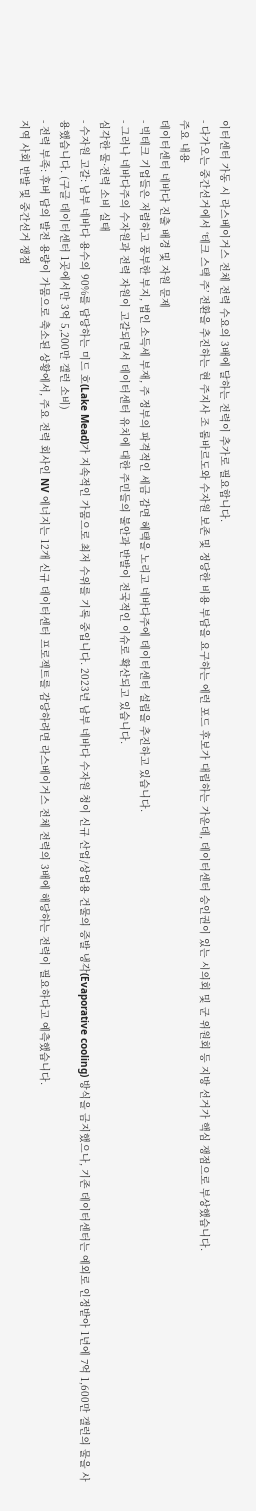이터센터 가동 시 라스베이거스 전체 전력 수요의 3배에 달하는 전력이 추가로 필요합니다.
- 다가오는 중간선거에서 ‘테크 스택 주’ 전환을 추진하는 현 주지사 조 롬바르도와 수자원 보존 및 정당한 비용 부담을 요구하는 에런 포드 후보가 대립하는 가운데, 데이터센터 승인권이 있는 시의회 및 군 위원회 등 지방 선거가 핵심 쟁점으로 부상했습니다.
주요 내용
데이터센터 네바다 진출 배경 및 자원 문제
- 빅테크 기업들은 저렴하고 풍부한 부지, 법인 소득세 부재, 주 정부의 파격적인 세금 감면 혜택을 노리고 네바다주에 데이터센터 설립을 추진하고 있습니다.
- 그러나 네바다주의 수자원과 전력 자원이 고갈되면서 데이터센터 유치에 대한 주민들의 불안과 반발이 전국적인 이슈로 확산되고 있습니다.
심각한 물·전력 소비 실태
- 수자원 고갈: 남부 네바다 용수의 90%를 담당하는 미드 호(Lake Mead)가 지속적인 가뭄으로 최저 수위를 기록 중입니다. 2023년 남부 네바다 수자원 청이 신규 산업/상업용 건물의 증발 냉각(Evaporative cooling) 방식을 금지했으나, 기존 데이터센터는 예외로 인정받아 1년에 7억 1,600만 갤런의 물을 사용했습니다. (구글 데이터센터 1곳에서만 3억 5,200만 갤런 소비)
- 전력 부족: 후버 담의 발전 용량이 가뭄으로 축소된 상황에서, 주요 전력 회사인 NV 에너지는 12개 신규 데이터센터 프로젝트를 감당하려면 라스베이거스 전체 전력의 3배에 해당하는 전력이 필요하다고 예측했습니다.
지역 사회 반발 및 중간선거 쟁점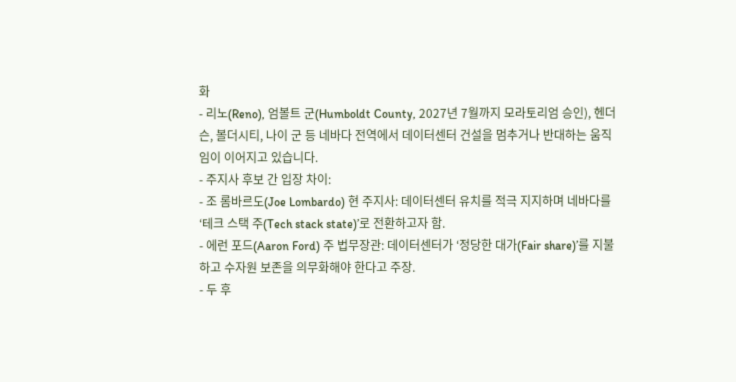화
- 리노(Reno), 엄볼트 군(Humboldt County, 2027년 7월까지 모라토리엄 승인), 헨더슨, 볼더시티, 나이 군 등 네바다 전역에서 데이터센터 건설을 멈추거나 반대하는 움직임이 이어지고 있습니다.
- 주지사 후보 간 입장 차이:
- 조 롬바르도(Joe Lombardo) 현 주지사: 데이터센터 유치를 적극 지지하며 네바다를 ‘테크 스택 주(Tech stack state)’로 전환하고자 함.
- 에런 포드(Aaron Ford) 주 법무장관: 데이터센터가 ‘정당한 대가(Fair share)’를 지불하고 수자원 보존을 의무화해야 한다고 주장.
- 두 후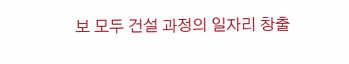보 모두 건설 과정의 일자리 창출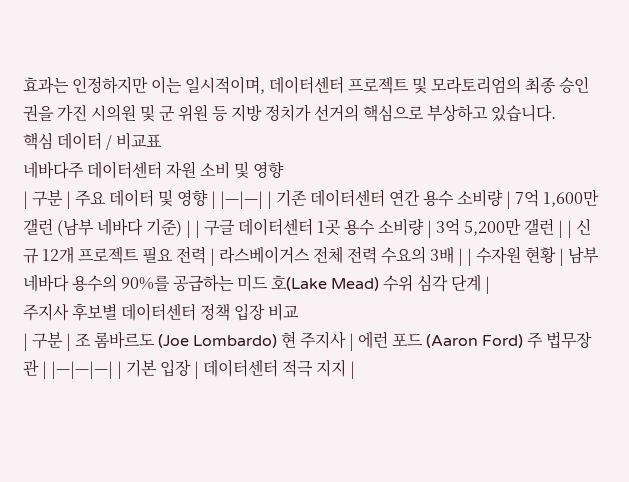효과는 인정하지만 이는 일시적이며, 데이터센터 프로젝트 및 모라토리엄의 최종 승인권을 가진 시의원 및 군 위원 등 지방 정치가 선거의 핵심으로 부상하고 있습니다.
핵심 데이터 / 비교표
네바다주 데이터센터 자원 소비 및 영향
| 구분 | 주요 데이터 및 영향 | |—|—| | 기존 데이터센터 연간 용수 소비량 | 7억 1,600만 갤런 (남부 네바다 기준) | | 구글 데이터센터 1곳 용수 소비량 | 3억 5,200만 갤런 | | 신규 12개 프로젝트 필요 전력 | 라스베이거스 전체 전력 수요의 3배 | | 수자원 현황 | 남부 네바다 용수의 90%를 공급하는 미드 호(Lake Mead) 수위 심각 단계 |
주지사 후보별 데이터센터 정책 입장 비교
| 구분 | 조 롬바르도 (Joe Lombardo) 현 주지사 | 에런 포드 (Aaron Ford) 주 법무장관 | |—|—|—| | 기본 입장 | 데이터센터 적극 지지 |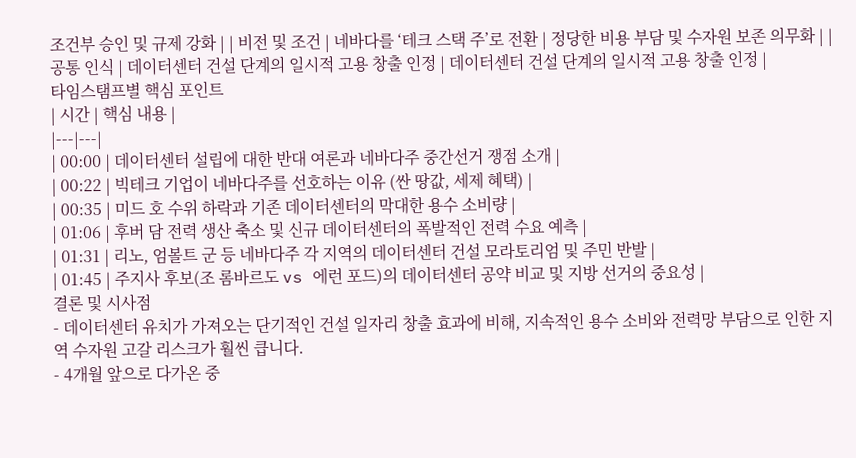조건부 승인 및 규제 강화 | | 비전 및 조건 | 네바다를 ‘테크 스택 주’로 전환 | 정당한 비용 부담 및 수자원 보존 의무화 | | 공통 인식 | 데이터센터 건설 단계의 일시적 고용 창출 인정 | 데이터센터 건설 단계의 일시적 고용 창출 인정 |
타임스탬프별 핵심 포인트
| 시간 | 핵심 내용 |
|---|---|
| 00:00 | 데이터센터 설립에 대한 반대 여론과 네바다주 중간선거 쟁점 소개 |
| 00:22 | 빅테크 기업이 네바다주를 선호하는 이유 (싼 땅값, 세제 혜택) |
| 00:35 | 미드 호 수위 하락과 기존 데이터센터의 막대한 용수 소비량 |
| 01:06 | 후버 담 전력 생산 축소 및 신규 데이터센터의 폭발적인 전력 수요 예측 |
| 01:31 | 리노, 엄볼트 군 등 네바다주 각 지역의 데이터센터 건설 모라토리엄 및 주민 반발 |
| 01:45 | 주지사 후보(조 롬바르도 vs 에런 포드)의 데이터센터 공약 비교 및 지방 선거의 중요성 |
결론 및 시사점
- 데이터센터 유치가 가져오는 단기적인 건설 일자리 창출 효과에 비해, 지속적인 용수 소비와 전력망 부담으로 인한 지역 수자원 고갈 리스크가 훨씬 큽니다.
- 4개월 앞으로 다가온 중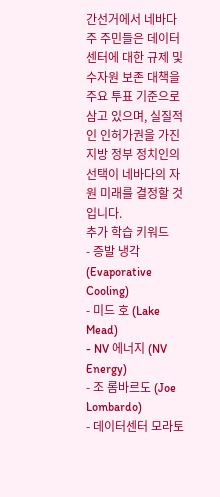간선거에서 네바다주 주민들은 데이터센터에 대한 규제 및 수자원 보존 대책을 주요 투표 기준으로 삼고 있으며, 실질적인 인허가권을 가진 지방 정부 정치인의 선택이 네바다의 자원 미래를 결정할 것입니다.
추가 학습 키워드
- 증발 냉각 (Evaporative Cooling)
- 미드 호 (Lake Mead)
- NV 에너지 (NV Energy)
- 조 롬바르도 (Joe Lombardo)
- 데이터센터 모라토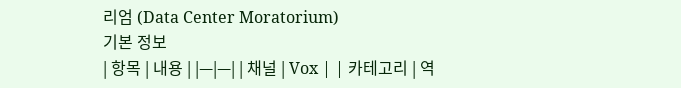리엄 (Data Center Moratorium)
기본 정보
| 항목 | 내용 | |—|—| | 채널 | Vox | | 카테고리 | 역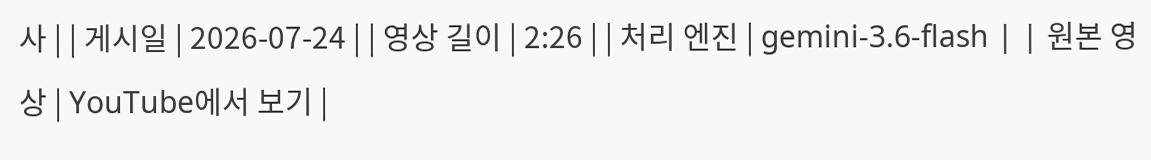사 | | 게시일 | 2026-07-24 | | 영상 길이 | 2:26 | | 처리 엔진 | gemini-3.6-flash | | 원본 영상 | YouTube에서 보기 |